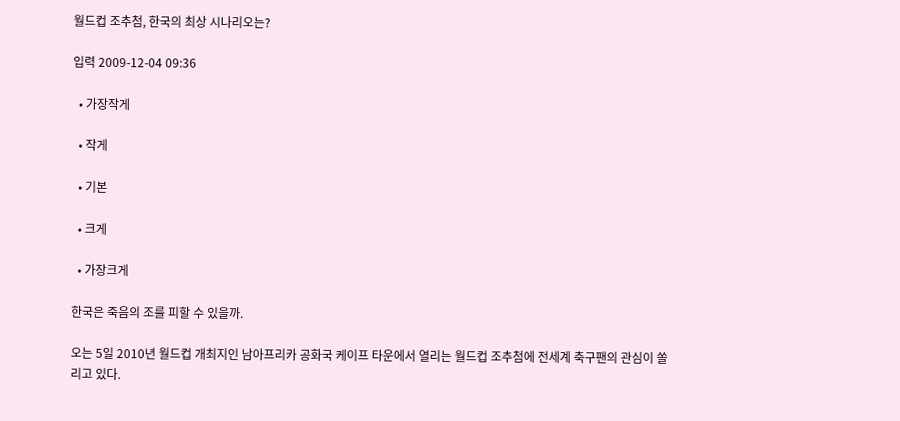월드컵 조추첨, 한국의 최상 시나리오는?

입력 2009-12-04 09:36

  • 가장작게

  • 작게

  • 기본

  • 크게

  • 가장크게

한국은 죽음의 조를 피할 수 있을까.

오는 5일 2010년 월드컵 개최지인 남아프리카 공화국 케이프 타운에서 열리는 월드컵 조추첨에 전세계 축구팬의 관심이 쏠리고 있다.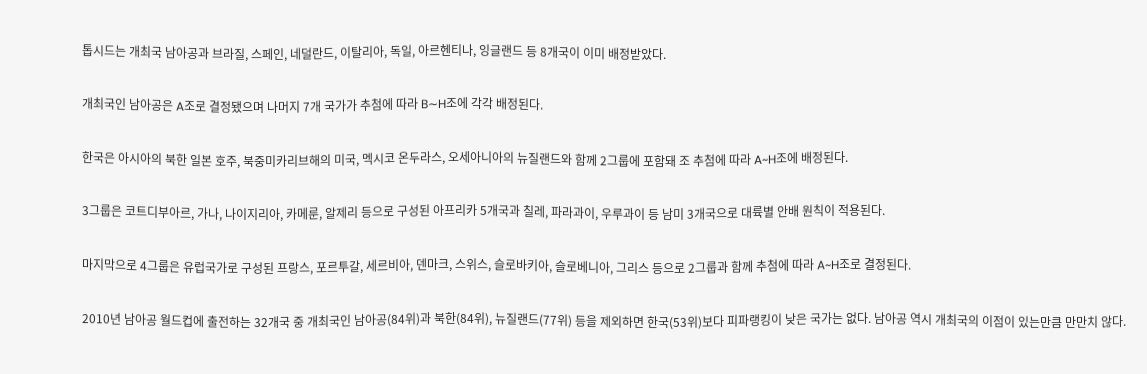톱시드는 개최국 남아공과 브라질, 스페인, 네덜란드, 이탈리아, 독일, 아르헨티나, 잉글랜드 등 8개국이 이미 배정받았다.

개최국인 남아공은 A조로 결정됐으며 나머지 7개 국가가 추첨에 따라 B∼H조에 각각 배정된다.

한국은 아시아의 북한 일본 호주, 북중미카리브해의 미국, 멕시코 온두라스, 오세아니아의 뉴질랜드와 함께 2그룹에 포함돼 조 추첨에 따라 A~H조에 배정된다.

3그룹은 코트디부아르, 가나, 나이지리아, 카메룬, 알제리 등으로 구성된 아프리카 5개국과 칠레, 파라과이, 우루과이 등 남미 3개국으로 대륙별 안배 원칙이 적용된다.

마지막으로 4그룹은 유럽국가로 구성된 프랑스, 포르투갈, 세르비아, 덴마크, 스위스, 슬로바키아, 슬로베니아, 그리스 등으로 2그룹과 함께 추첨에 따라 A~H조로 결정된다.

2010년 남아공 월드컵에 출전하는 32개국 중 개최국인 남아공(84위)과 북한(84위), 뉴질랜드(77위) 등을 제외하면 한국(53위)보다 피파랭킹이 낮은 국가는 없다. 남아공 역시 개최국의 이점이 있는만큼 만만치 않다.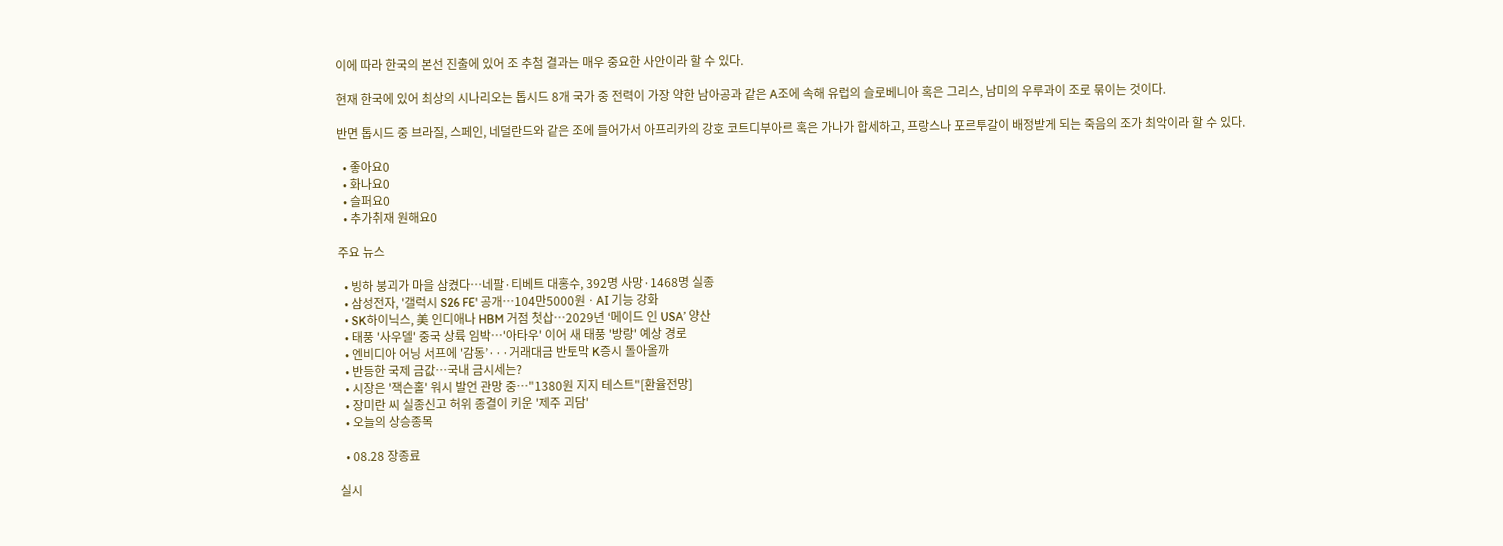이에 따라 한국의 본선 진출에 있어 조 추첨 결과는 매우 중요한 사안이라 할 수 있다.

현재 한국에 있어 최상의 시나리오는 톱시드 8개 국가 중 전력이 가장 약한 남아공과 같은 A조에 속해 유럽의 슬로베니아 혹은 그리스, 남미의 우루과이 조로 묶이는 것이다.

반면 톱시드 중 브라질, 스페인, 네덜란드와 같은 조에 들어가서 아프리카의 강호 코트디부아르 혹은 가나가 합세하고, 프랑스나 포르투갈이 배정받게 되는 죽음의 조가 최악이라 할 수 있다.

  • 좋아요0
  • 화나요0
  • 슬퍼요0
  • 추가취재 원해요0

주요 뉴스

  • 빙하 붕괴가 마을 삼켰다…네팔·티베트 대홍수, 392명 사망·1468명 실종
  • 삼성전자, '갤럭시 S26 FE' 공개⋯104만5000원ㆍAI 기능 강화
  • SK하이닉스, 美 인디애나 HBM 거점 첫삽…2029년 ‘메이드 인 USA’ 양산
  • 태풍 '사우델' 중국 상륙 임박…'아타우' 이어 새 태풍 '방랑' 예상 경로
  • 엔비디아 어닝 서프에 '감동’···거래대금 반토막 K증시 돌아올까
  • 반등한 국제 금값…국내 금시세는?
  • 시장은 '잭슨홀' 워시 발언 관망 중⋯"1380원 지지 테스트"[환율전망]
  • 장미란 씨 실종신고 허위 종결이 키운 '제주 괴담'
  • 오늘의 상승종목

  • 08.28 장종료

실시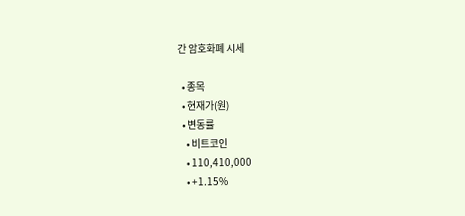간 암호화폐 시세

  • 종목
  • 현재가(원)
  • 변동률
    • 비트코인
    • 110,410,000
    • +1.15%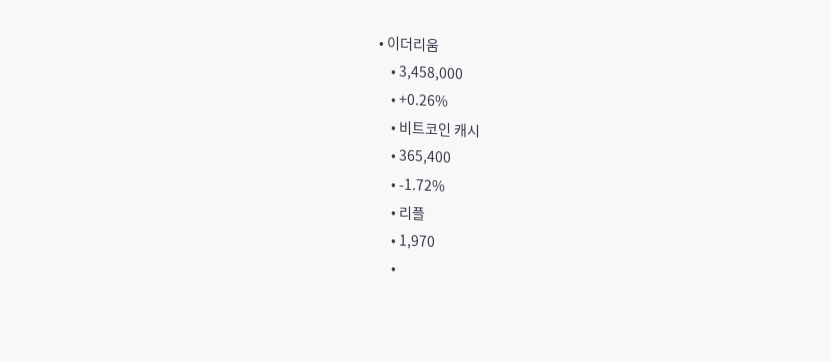• 이더리움
    • 3,458,000
    • +0.26%
    • 비트코인 캐시
    • 365,400
    • -1.72%
    • 리플
    • 1,970
    •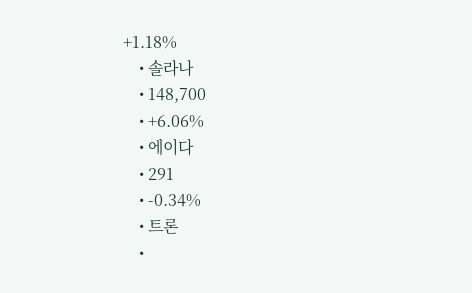+1.18%
    • 솔라나
    • 148,700
    • +6.06%
    • 에이다
    • 291
    • -0.34%
    • 트론
    •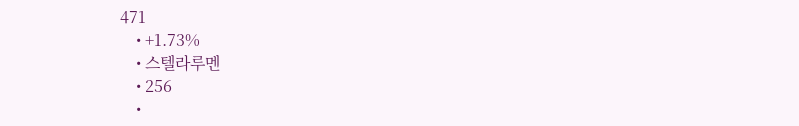471
    • +1.73%
    • 스텔라루멘
    • 256
    •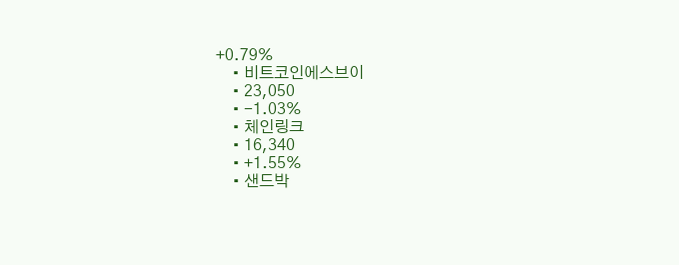+0.79%
    • 비트코인에스브이
    • 23,050
    • -1.03%
    • 체인링크
    • 16,340
    • +1.55%
    • 샌드박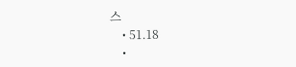스
    • 51.18
    •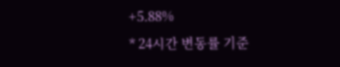+5.88%
* 24시간 변동률 기준